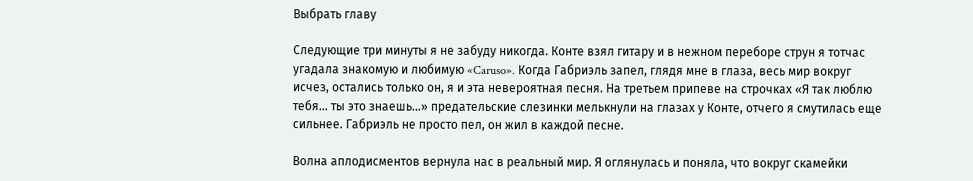Выбрать главу

Следующие три минуты я не забуду никогда. Конте взял гитару и в нежном переборе струн я тотчас угадала знакомую и любимую «Caruso». Когда Габриэль запел, глядя мне в глаза, весь мир вокруг исчез, остались только он, я и эта невероятная песня. На третьем припеве на строчках «Я так люблю тебя… ты это знаешь…» предательские слезинки мелькнули на глазах у Конте, отчего я смутилась еще сильнее. Габриэль не просто пел, он жил в каждой песне.

Волна аплодисментов вернула нас в реальный мир. Я оглянулась и поняла, что вокруг скамейки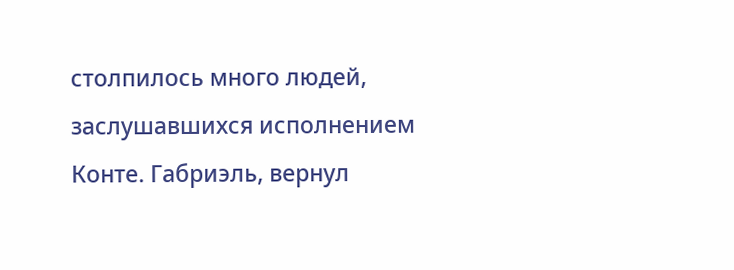столпилось много людей, заслушавшихся исполнением Конте. Габриэль, вернул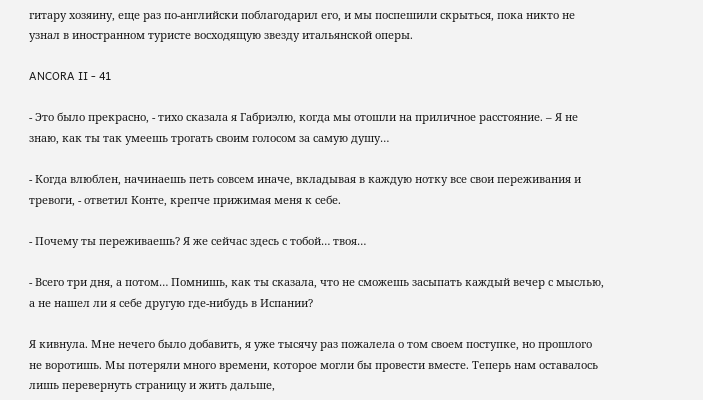гитару хозяину, еще раз по-английски поблагодарил его, и мы поспешили скрыться, пока никто не узнал в иностранном туристе восходящую звезду итальянской оперы.

ANCORA II - 41

- Это было прекрасно, - тихо сказала я Габриэлю, когда мы отошли на приличное расстояние. – Я не знаю, как ты так умеешь трогать своим голосом за самую душу…

- Когда влюблен, начинаешь петь совсем иначе, вкладывая в каждую нотку все свои переживания и тревоги, - ответил Конте, крепче прижимая меня к себе.

- Почему ты переживаешь? Я же сейчас здесь с тобой… твоя…

- Всего три дня, а потом… Помнишь, как ты сказала, что не сможешь засыпать каждый вечер с мыслью, а не нашел ли я себе другую где-нибудь в Испании?

Я кивнула. Мне нечего было добавить, я уже тысячу раз пожалела о том своем поступке, но прошлого не воротишь. Мы потеряли много времени, которое могли бы провести вместе. Теперь нам оставалось лишь перевернуть страницу и жить дальше,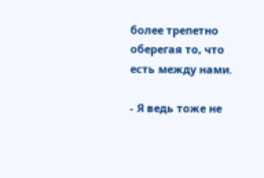более трепетно оберегая то, что есть между нами.

- Я ведь тоже не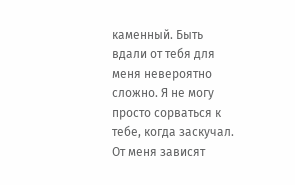каменный. Быть вдали от тебя для меня невероятно сложно. Я не могу просто сорваться к тебе, когда заскучал. От меня зависят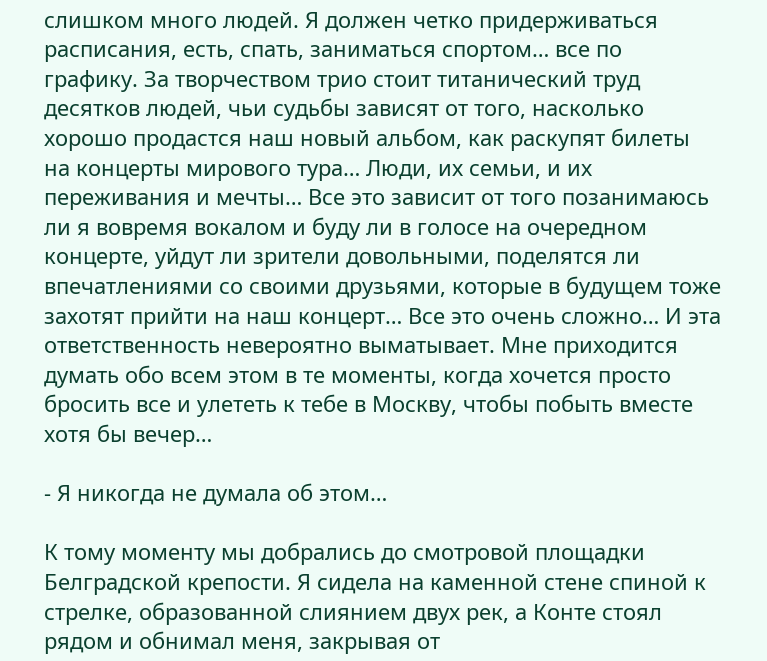слишком много людей. Я должен четко придерживаться расписания, есть, спать, заниматься спортом… все по графику. За творчеством трио стоит титанический труд десятков людей, чьи судьбы зависят от того, насколько хорошо продастся наш новый альбом, как раскупят билеты на концерты мирового тура… Люди, их семьи, и их переживания и мечты… Все это зависит от того позанимаюсь ли я вовремя вокалом и буду ли в голосе на очередном концерте, уйдут ли зрители довольными, поделятся ли впечатлениями со своими друзьями, которые в будущем тоже захотят прийти на наш концерт… Все это очень сложно… И эта ответственность невероятно выматывает. Мне приходится думать обо всем этом в те моменты, когда хочется просто бросить все и улететь к тебе в Москву, чтобы побыть вместе хотя бы вечер…

- Я никогда не думала об этом…

К тому моменту мы добрались до смотровой площадки Белградской крепости. Я сидела на каменной стене спиной к стрелке, образованной слиянием двух рек, а Конте стоял рядом и обнимал меня, закрывая от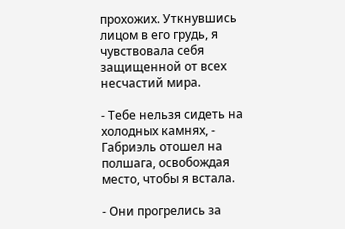прохожих. Уткнувшись лицом в его грудь, я чувствовала себя защищенной от всех несчастий мира.

- Тебе нельзя сидеть на холодных камнях, - Габриэль отошел на полшага, освобождая место, чтобы я встала.

- Они прогрелись за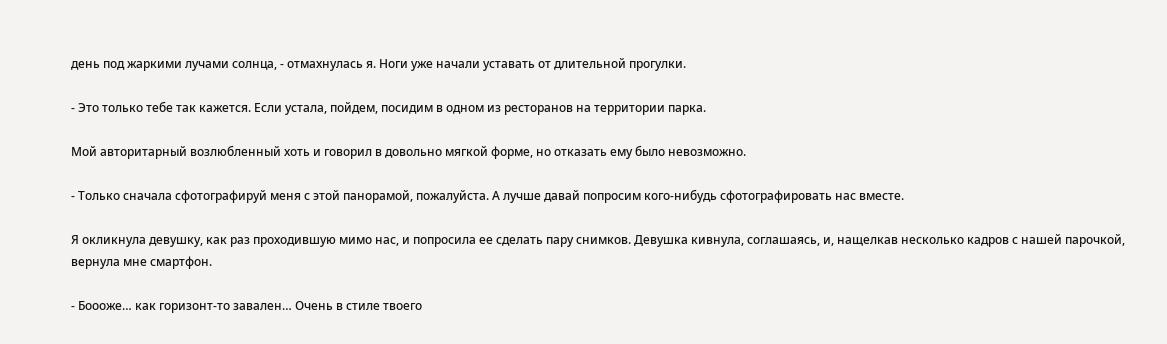день под жаркими лучами солнца, - отмахнулась я. Ноги уже начали уставать от длительной прогулки.

- Это только тебе так кажется. Если устала, пойдем, посидим в одном из ресторанов на территории парка.

Мой авторитарный возлюбленный хоть и говорил в довольно мягкой форме, но отказать ему было невозможно.

- Только сначала сфотографируй меня с этой панорамой, пожалуйста. А лучше давай попросим кого-нибудь сфотографировать нас вместе.

Я окликнула девушку, как раз проходившую мимо нас, и попросила ее сделать пару снимков. Девушка кивнула, соглашаясь, и, нащелкав несколько кадров с нашей парочкой, вернула мне смартфон.

- Боооже… как горизонт-то завален… Очень в стиле твоего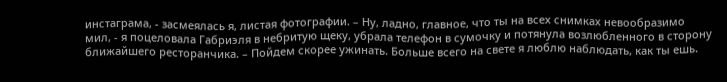инстаграма, - засмеялась я, листая фотографии. – Ну, ладно, главное, что ты на всех снимках невообразимо мил, - я поцеловала Габриэля в небритую щеку, убрала телефон в сумочку и потянула возлюбленного в сторону ближайшего ресторанчика. – Пойдем скорее ужинать. Больше всего на свете я люблю наблюдать, как ты ешь.